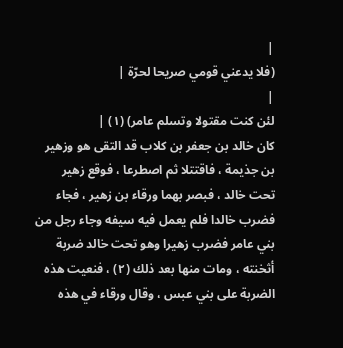|
(فلا يدعني قومي صريحا لحرّة |
|
لئن كنت مقتولا وتسلم عامر) (١) |
كان خالد بن جعفر بن كلاب قد التقى هو وزهير بن جذيمة ، فاقتتلا ثم اصطرعا ، فوقع زهير تحت خالد ، فبصر بهما ورقاء بن زهير ، فجاء فضرب خالدا فلم يعمل فيه سيفه وجاء رجل من بني عامر فضرب زهيرا وهو تحت خالد ضربة أثخنته ، ومات منها بعد ذلك (٢) ، فنعيت هذه الضربة على بني عبس ، وقال ورقاء في هذه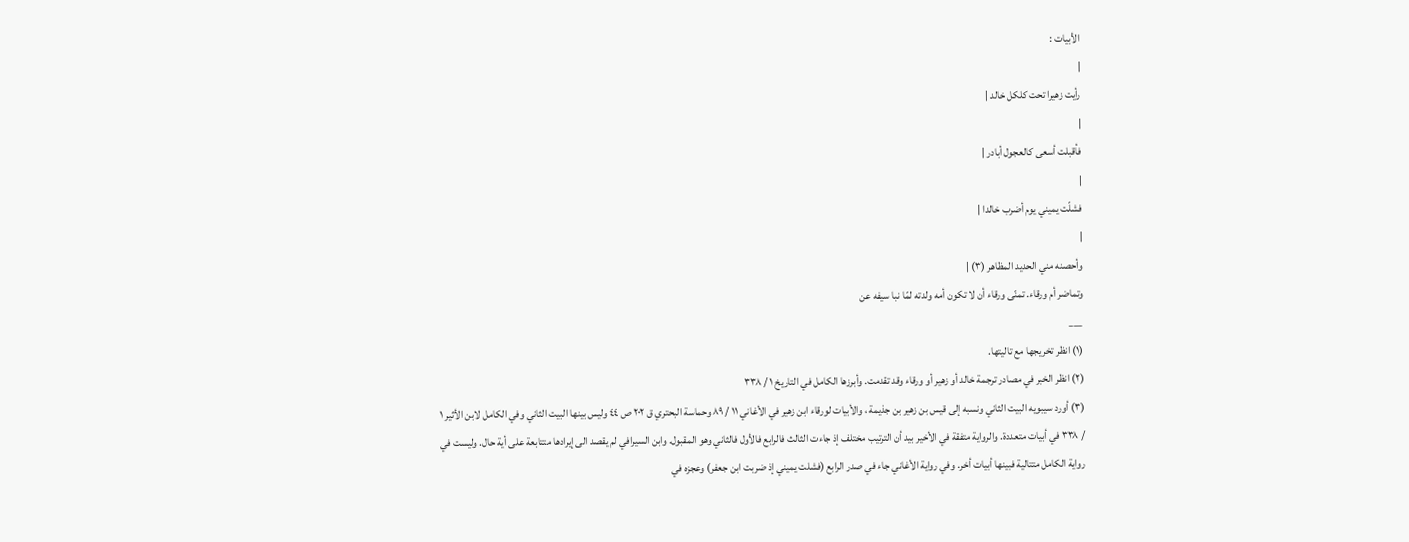الأبيات :
|
رأيت زهيرا تحت كلكل خالد |
|
فأقبلت أسعى كالعجول أبادر |
|
فشلّت يميني يوم أضرب خالدا |
|
وأحصنه مني الحديد المظاهر (٣) |
وتماضر أم ورقاء. تمنّى ورقاء أن لا تكون أمه ولدته لمّا نبا سيفه عن
___
(١) انظر تخريجها مع تاليتها.
(٢) انظر الخبر في مصادر ترجمة خالد أو زهير أو ورقاء وقد تقدمت. وأبرزها الكامل في التاريخ ١ / ٣٣٨
(٣) أورد سيبويه البيت الثاني ونسبه إلى قيس بن زهير بن جذيمة ، والأبيات لورقاء ابن زهير في الأغاني ١١ / ٨٩ وحماسة البحتري ق ٢٠٢ ص ٤٤ وليس بينها البيت الثاني وفي الكامل لابن الأثير ١ / ٣٣٨ في أبيات متعددة. والرواية متفقة في الأخير بيد أن الترتيب مختلف إذ جاءت الثالث فالرابع فالأول فالثاني وهو المقبول. وابن السيرافي لم يقصد الى إيرادها متتابعة على أية حال. وليست في رواية الكامل متتالية فبينها أبيات أخر. وفي رواية الأغاني جاء في صدر الرابع (فشلت يميني إذ ضربت ابن جعفر) وعجزه في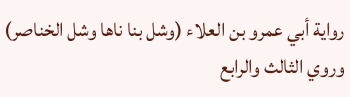رواية أبي عمرو بن العلاء (وشل بنا ناها وشل الخناصر) وروي الثالث والرابع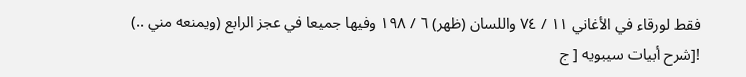فقط لورقاء في الأغاني ١١ / ٧٤ واللسان (ظهر) ٦ / ١٩٨ وفيها جميعا في عجز الرابع (ويمنعه مني ..)
![شرح أبيات سيبويه [ ج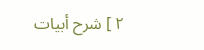٢ ] شرح أبيات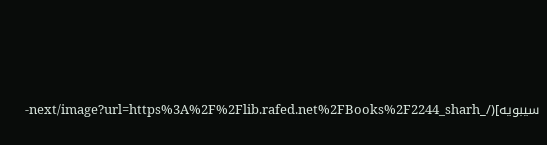سيبويه](/_next/image?url=https%3A%2F%2Flib.rafed.net%2FBooks%2F2244_sharh-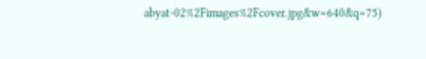abyat-02%2Fimages%2Fcover.jpg&w=640&q=75)